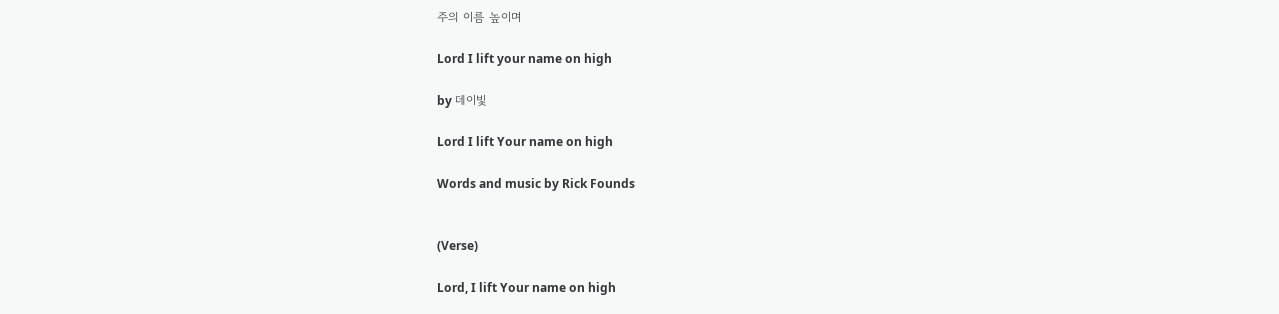주의 이름 높이며

Lord I lift your name on high

by 데이빛

Lord I lift Your name on high

Words and music by Rick Founds


(Verse)

Lord, I lift Your name on high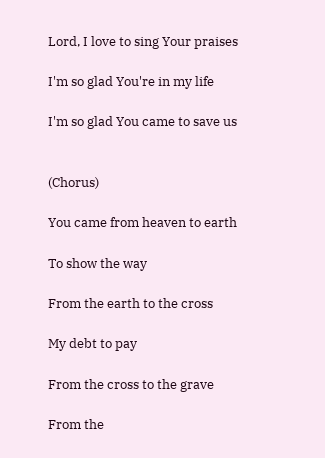Lord, I love to sing Your praises

I'm so glad You're in my life

I'm so glad You came to save us


(Chorus)

You came from heaven to earth

To show the way

From the earth to the cross

My debt to pay

From the cross to the grave

From the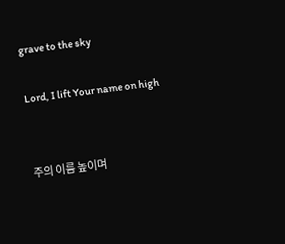grave to the sky

Lord, I lift Your name on high


주의 이름 높이며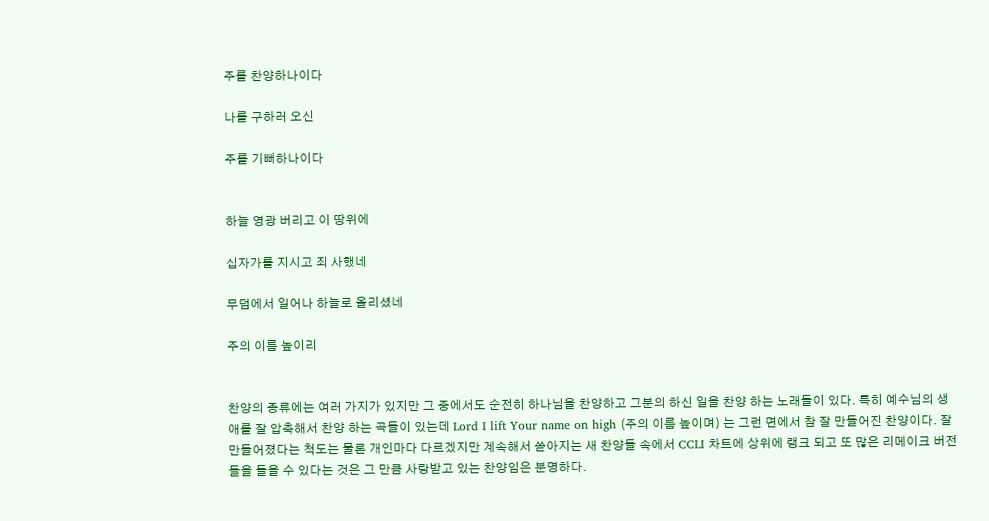주를 찬양하나이다

나를 구하러 오신

주를 기뻐하나이다


하늘 영광 버리고 이 땅위에

십자가를 지시고 죄 사했네

무덤에서 일어나 하늘로 올리셨네

주의 이름 높이리


찬양의 종류에는 여러 가지가 있지만 그 중에서도 순전히 하나님을 찬양하고 그분의 하신 일을 찬양 하는 노래들이 있다. 특히 예수님의 생애를 잘 압축해서 찬양 하는 곡들이 있는데 Lord I lift Your name on high (주의 이름 높이며) 는 그런 면에서 참 잘 만들어진 찬양이다. 잘 만들어졌다는 척도는 물론 개인마다 다르겠지만 계속해서 쏟아지는 새 찬양들 속에서 CCLI 차트에 상위에 랭크 되고 또 많은 리메이크 버전들을 들을 수 있다는 것은 그 만큼 사랑받고 있는 찬양임은 분명하다.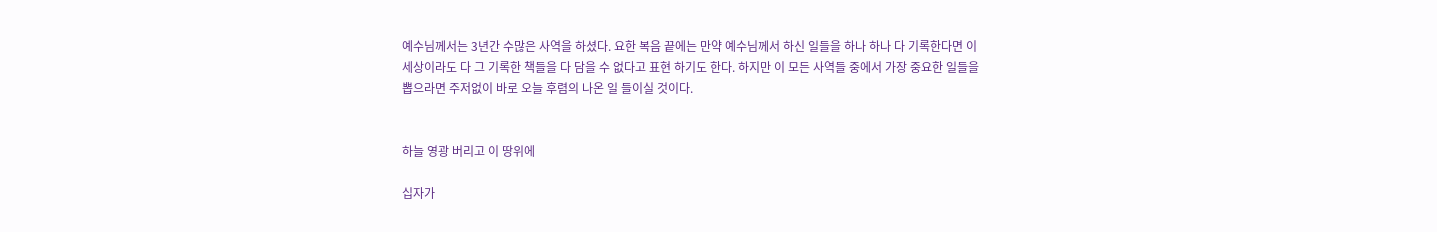예수님께서는 3년간 수많은 사역을 하셨다. 요한 복음 끝에는 만약 예수님께서 하신 일들을 하나 하나 다 기록한다면 이 세상이라도 다 그 기록한 책들을 다 담을 수 없다고 표현 하기도 한다. 하지만 이 모든 사역들 중에서 가장 중요한 일들을 뽑으라면 주저없이 바로 오늘 후렴의 나온 일 들이실 것이다.


하늘 영광 버리고 이 땅위에

십자가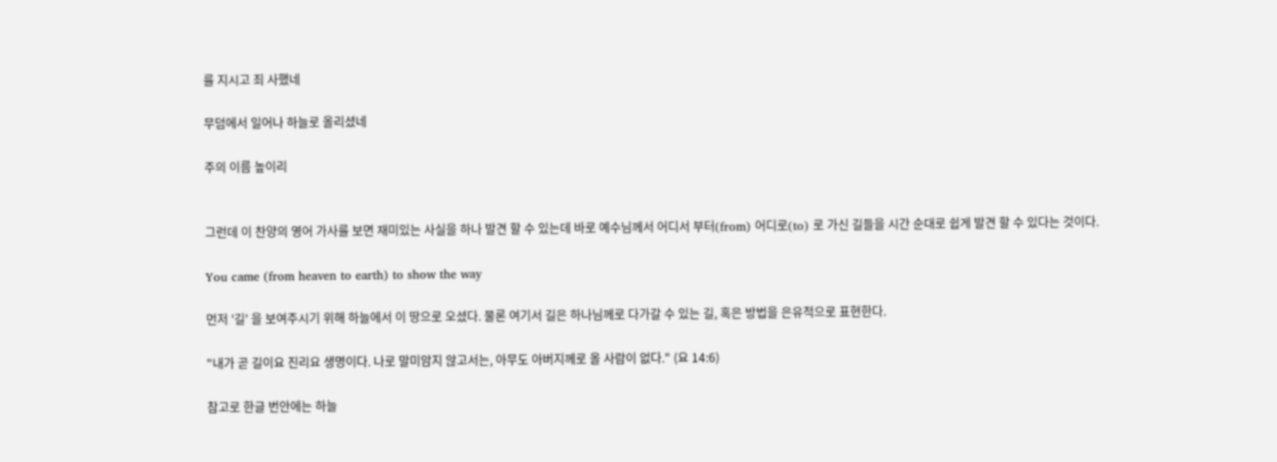를 지시고 죄 사했네

무덤에서 일어나 하늘로 올리셨네

주의 이름 높이리


그런데 이 찬양의 영어 가사를 보면 재미있는 사실을 하나 발견 할 수 있는데 바로 예수님께서 어디서 부터(from) 어디로(to) 로 가신 길들을 시간 순대로 쉽게 발견 할 수 있다는 것이다.

You came (from heaven to earth) to show the way

먼저 '길' 을 보여주시기 위해 하늘에서 이 땅으로 오셨다. 물론 여기서 길은 하나님께로 다가갈 수 있는 길, 혹은 방법을 은유적으로 표현한다.

"내가 곧 길이요 진리요 생명이다. 나로 말미암지 않고서는, 아무도 아버지께로 올 사람이 없다." (요 14:6)

참고로 한글 번안에는 하늘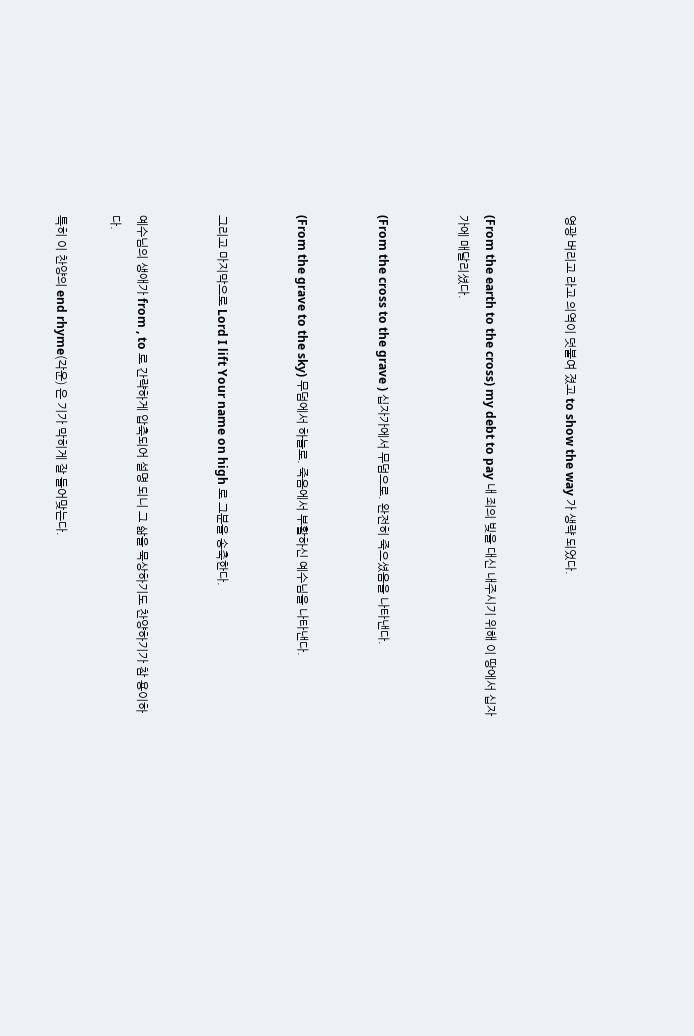영광 버리고 라고 의역이 덧붙여 졌고 to show the way 가 생략 되었다.


(From the earth to the cross) my debt to pay 내 죄의 빚을 대신 내주시기 위해 이 땅에서 십자가에 매달리셨다.


(From the cross to the grave ) 십자가에서 무덤으로. 완전히 죽으셨음을 나타낸다.


(From the grave to the sky) 무덤에서 하늘로. 죽음에서 부활하신 예수님을 나타낸다.


그리고 마지막으로 Lord I lift Your name on high 로 그분을 송축한다.


예수님의 생애가 from , to 로 간략하게 압축되어 설명 되니 그 삶을 묵상하기도 찬양하기가 참 용이하다.

특히 이 찬양의 end rhyme(각운) 은 기가 막히게 잘 들어맞는다.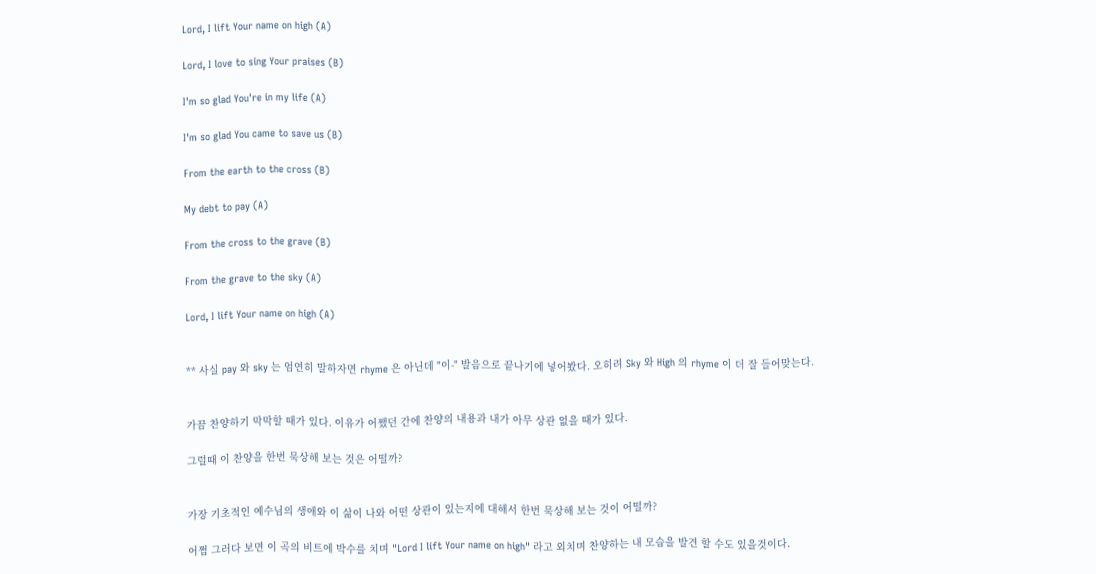Lord, I lift Your name on high (A)

Lord, I love to sing Your praises (B)

I'm so glad You're in my life (A)

I'm so glad You came to save us (B)

From the earth to the cross (B)

My debt to pay (A)

From the cross to the grave (B)

From the grave to the sky (A)

Lord, I lift Your name on high (A)


** 사실 pay 와 sky 는 엄연히 말하자면 rhyme 은 아닌데 "이-" 발음으로 끝나기에 넣어봤다. 오히려 Sky 와 High 의 rhyme 이 더 잘 들어맞는다.


가끔 찬양하기 막막할 때가 있다. 이유가 어쨌던 간에 찬양의 내용과 내가 아무 상관 없을 때가 있다.

그럴때 이 찬양을 한번 묵상해 보는 것은 어떨까?


가장 기초적인 예수님의 생애와 이 삶이 나와 어떤 상관이 있는지에 대해서 한번 묵상해 보는 것이 어떨까?

어쩜 그러다 보면 이 곡의 비트에 박수를 치며 "Lord I lift Your name on high" 라고 외치며 찬양하는 내 모습을 발견 할 수도 있을것이다.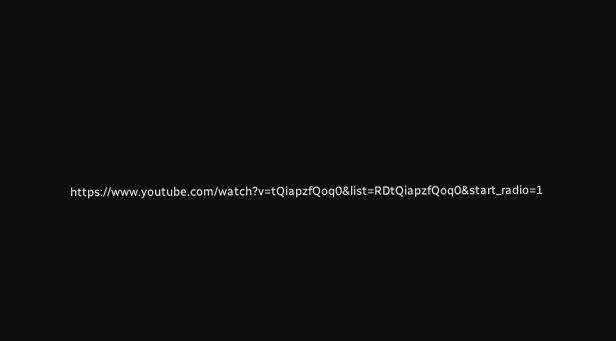https://www.youtube.com/watch?v=tQiapzfQoq0&list=RDtQiapzfQoq0&start_radio=1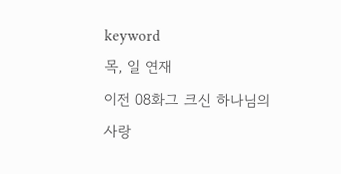keyword
목, 일 연재
이전 08화그 크신 하나님의 사랑